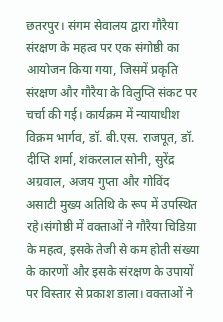छतरपुर। संगम सेवालय द्वारा गौरैया संरक्षण के महत्व पर एक संगोष्ठी का आयोजन किया गया, जिसमें प्रकृति संरक्षण और गौरैया के विलुप्ति संकट पर चर्चा की गई। कार्यक्रम में न्यायाधीश विक्रम भार्गव, डॉ. बी.एस. राजपूत, डॉ. दीप्ति शर्मा, शंकरलाल सोनी, सुरेंद्र अग्रवाल, अजय गुप्ता और गोविंद असाटी मुख्य अतिथि के रूप में उपस्थित रहे।संगोष्ठी में वक्ताओं ने गौरैया चिडिय़ा के महत्व, इसके तेजी से कम होती संख्या के कारणों और इसके संरक्षण के उपायों पर विस्तार से प्रकाश डाला। वक्ताओं ने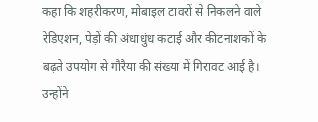कहा कि शहरीकरण, मोबाइल टावरों से निकलने वाले रेडिएशन, पेड़ों की अंधाधुंध कटाई और कीटनाशकों के बढ़ते उपयोग से गौरैया की संख्या में गिरावट आई है। उन्होंने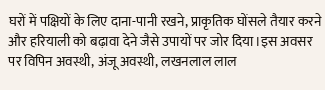घरों में पक्षियों के लिए दाना-पानी रखने, प्राकृतिक घोंसले तैयार करने और हरियाली को बढ़ावा देने जैसे उपायों पर जोर दिया।इस अवसर पर विपिन अवस्थी, अंजू अवस्थी, लखनलाल लाल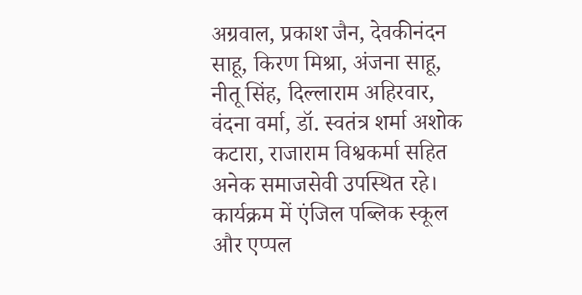अग्रवाल, प्रकाश जैन, देवकीनंदन साहू, किरण मिश्रा, अंजना साहू, नीतू सिंह, दिल्लाराम अहिरवार, वंदना वर्मा, डॉ. स्वतंत्र शर्मा अशोक कटारा, राजाराम विश्वकर्मा सहित अनेक समाजसेवी उपस्थित रहे। कार्यक्रम में एंजिल पब्लिक स्कूल और एप्पल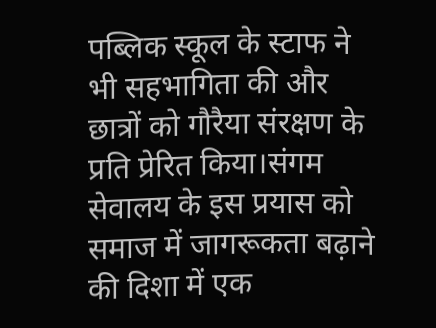पब्लिक स्कूल के स्टाफ ने भी सहभागिता की और छात्रों को गौरैया संरक्षण के प्रति प्रेरित किया।संगम सेवालय के इस प्रयास को समाज में जागरूकता बढ़ाने की दिशा में एक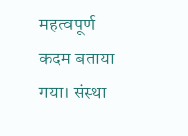महत्वपूर्ण कदम बताया गया। संस्था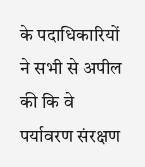के पदाधिकारियों ने सभी से अपील की कि वे पर्यावरण संरक्षण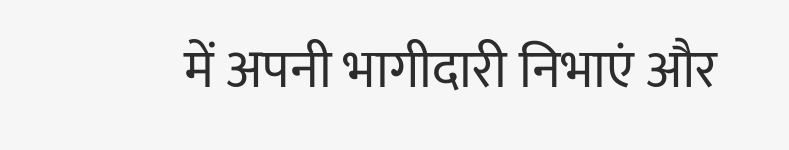में अपनी भागीदारी निभाएं और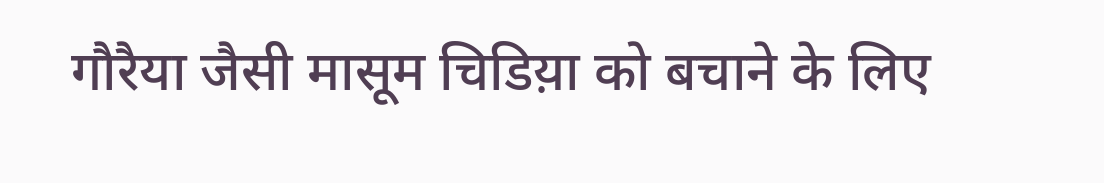गौरैया जैसी मासूम चिडिय़ा को बचाने के लिए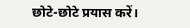छोटे-छोटे प्रयास करें।